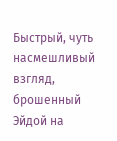Быстрый, чуть насмешливый взгляд, брошенный Эйдой на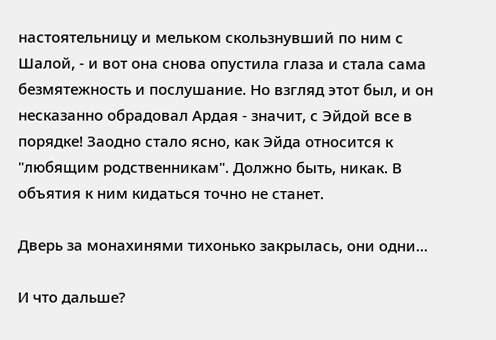настоятельницу и мельком скользнувший по ним с Шалой, - и вот она снова опустила глаза и стала сама безмятежность и послушание. Но взгляд этот был, и он несказанно обрадовал Ардая - значит, с Эйдой все в порядке! Заодно стало ясно, как Эйда относится к "любящим родственникам". Должно быть, никак. В объятия к ним кидаться точно не станет.

Дверь за монахинями тихонько закрылась, они одни...

И что дальше?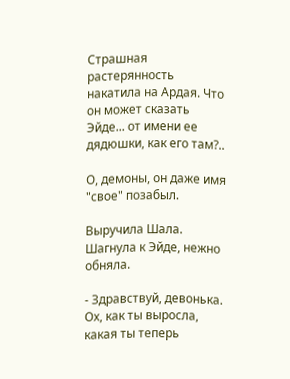Страшная растерянность накатила на Ардая. Что он может сказать Эйде... от имени ее дядюшки, как его там?..

О, демоны, он даже имя "свое" позабыл.

Выручила Шала. Шагнула к Эйде, нежно обняла.

- Здравствуй, девонька. Ох, как ты выросла, какая ты теперь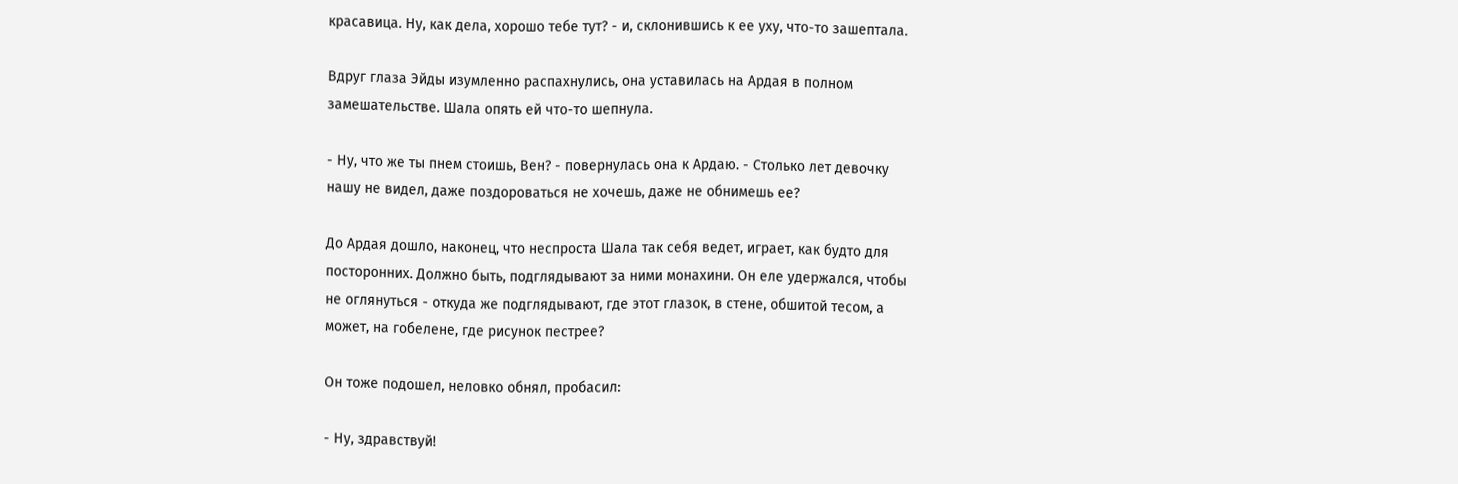красавица. Ну, как дела, хорошо тебе тут? - и, склонившись к ее уху, что-то зашептала.

Вдруг глаза Эйды изумленно распахнулись, она уставилась на Ардая в полном замешательстве. Шала опять ей что-то шепнула.

- Ну, что же ты пнем стоишь, Вен? - повернулась она к Ардаю. - Столько лет девочку нашу не видел, даже поздороваться не хочешь, даже не обнимешь ее?

До Ардая дошло, наконец, что неспроста Шала так себя ведет, играет, как будто для посторонних. Должно быть, подглядывают за ними монахини. Он еле удержался, чтобы не оглянуться - откуда же подглядывают, где этот глазок, в стене, обшитой тесом, а может, на гобелене, где рисунок пестрее?

Он тоже подошел, неловко обнял, пробасил:

- Ну, здравствуй!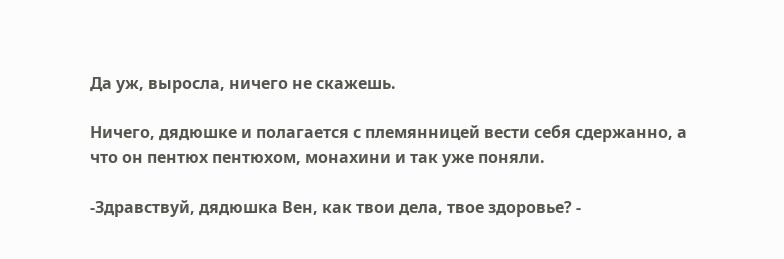Да уж, выросла, ничего не скажешь.

Ничего, дядюшке и полагается с племянницей вести себя сдержанно, а что он пентюх пентюхом, монахини и так уже поняли.

-Здравствуй, дядюшка Вен, как твои дела, твое здоровье? -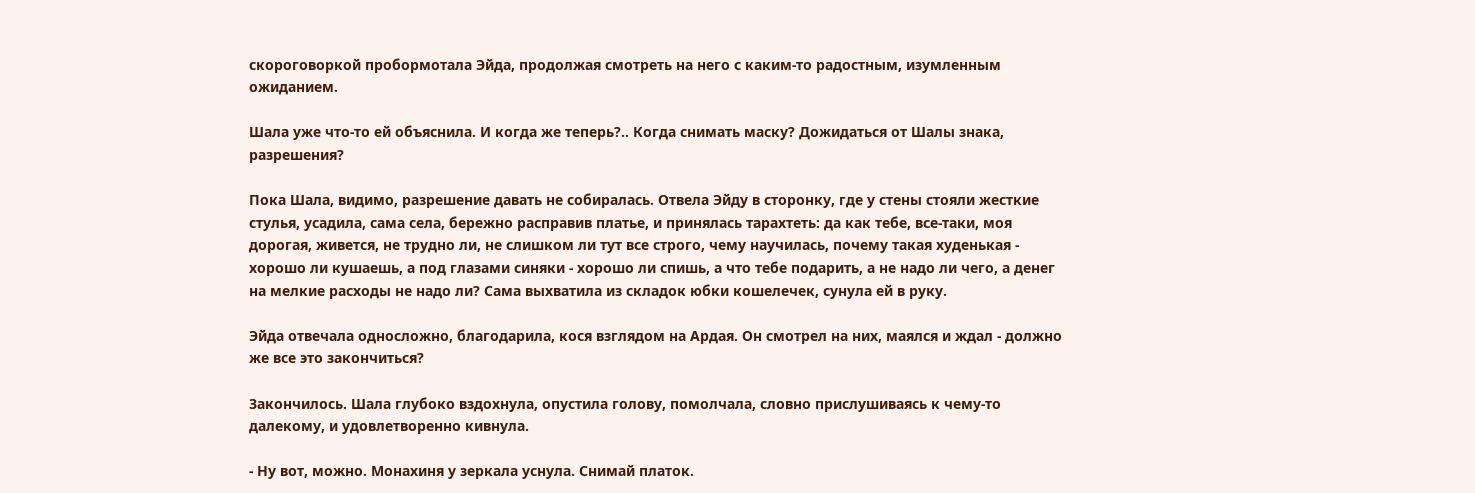скороговоркой пробормотала Эйда, продолжая смотреть на него с каким-то радостным, изумленным ожиданием.

Шала уже что-то ей объяснила. И когда же теперь?.. Когда снимать маску? Дожидаться от Шалы знака, разрешения?

Пока Шала, видимо, разрешение давать не собиралась. Отвела Эйду в сторонку, где у стены стояли жесткие стулья, усадила, сама села, бережно расправив платье, и принялась тарахтеть: да как тебе, все-таки, моя дорогая, живется, не трудно ли, не слишком ли тут все строго, чему научилась, почему такая худенькая - хорошо ли кушаешь, а под глазами синяки - хорошо ли спишь, а что тебе подарить, а не надо ли чего, а денег на мелкие расходы не надо ли? Сама выхватила из складок юбки кошелечек, сунула ей в руку.

Эйда отвечала односложно, благодарила, кося взглядом на Ардая. Он смотрел на них, маялся и ждал - должно же все это закончиться?

Закончилось. Шала глубоко вздохнула, опустила голову, помолчала, словно прислушиваясь к чему-то далекому, и удовлетворенно кивнула.

- Ну вот, можно. Монахиня у зеркала уснула. Снимай платок.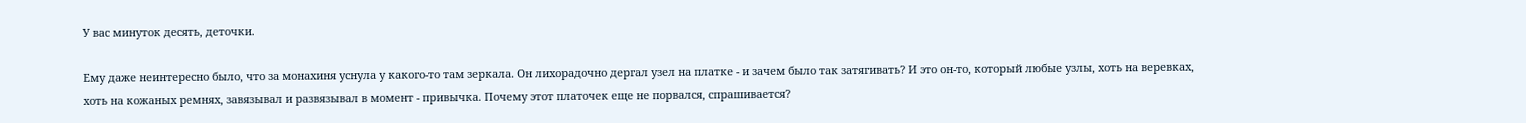У вас минуток десять, деточки.

Ему даже неинтересно было, что за монахиня уснула у какого-то там зеркала. Он лихорадочно дергал узел на платке - и зачем было так затягивать? И это он-то, который любые узлы, хоть на веревках, хоть на кожаных ремнях, завязывал и развязывал в момент - привычка. Почему этот платочек еще не порвался, спрашивается?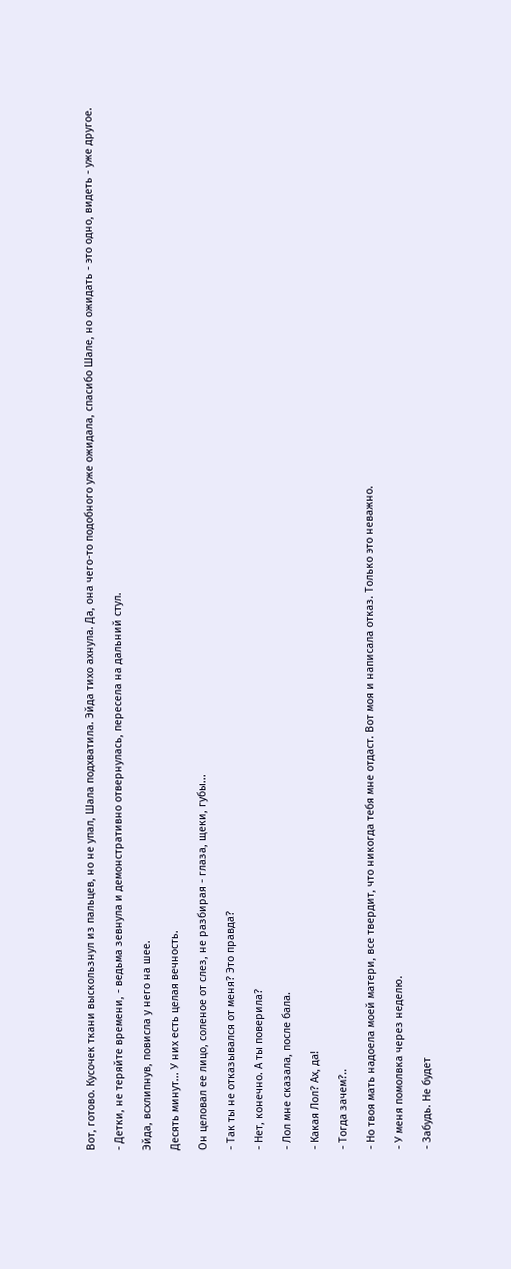Вот, готово. Кусочек ткани выскользнул из пальцев, но не упал, Шала подхватила. Эйда тихо ахнула. Да, она чего-то подобного уже ожидала, спасибо Шале, но ожидать - это одно, видеть - уже другое.

- Детки, не теряйте времени, - ведьма зевнула и демонстративно отвернулась, пересела на дальний стул.

Эйда, всхлипнув, повисла у него на шее.

Десять минут... У них есть целая вечность.

Он целовал ее лицо, соленое от слез, не разбирая - глаза, щеки, губы...

- Так ты не отказывался от меня? Это правда?

- Нет, конечно. А ты поверила?

- Лол мне сказала, после бала.

- Какая Лол? Ах, да!

- Тогда зачем?..

- Но твоя мать надоела моей матери, все твердит, что никогда тебя мне отдаст. Вот моя и написала отказ. Только это неважно.

- У меня помолвка через неделю.

- Забудь. Не будет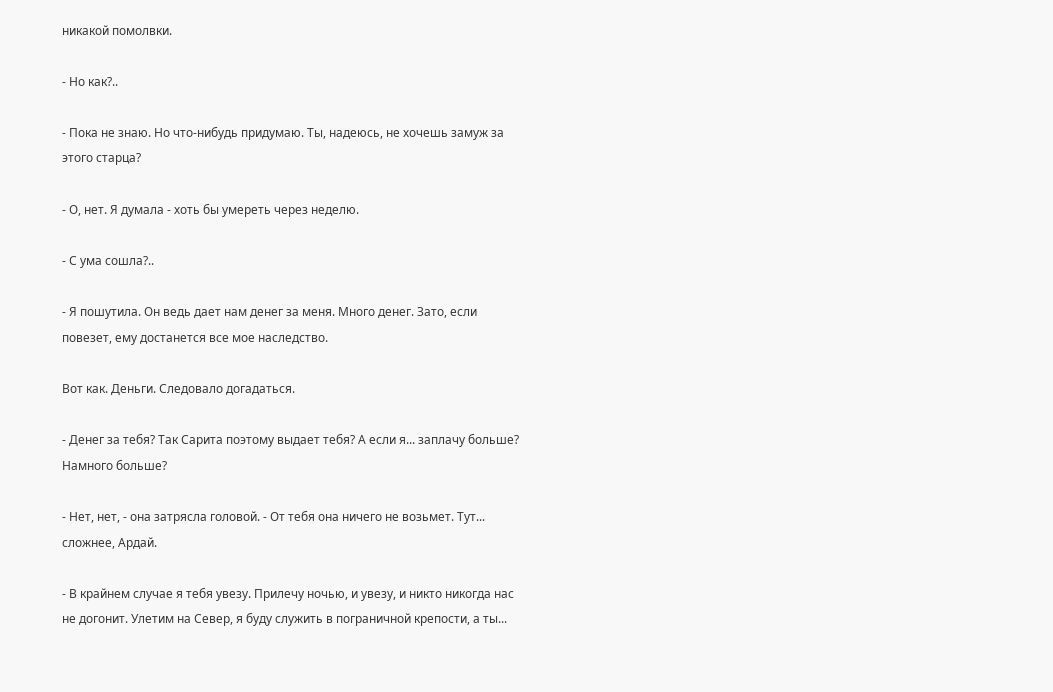никакой помолвки.

- Но как?..

- Пока не знаю. Но что-нибудь придумаю. Ты, надеюсь, не хочешь замуж за этого старца?

- О, нет. Я думала - хоть бы умереть через неделю.

- С ума сошла?..

- Я пошутила. Он ведь дает нам денег за меня. Много денег. Зато, если повезет, ему достанется все мое наследство.

Вот как. Деньги. Следовало догадаться.

- Денег за тебя? Так Сарита поэтому выдает тебя? А если я... заплачу больше? Намного больше?

- Нет, нет, - она затрясла головой. - От тебя она ничего не возьмет. Тут... сложнее, Ардай.

- В крайнем случае я тебя увезу. Прилечу ночью, и увезу, и никто никогда нас не догонит. Улетим на Север, я буду служить в пограничной крепости, а ты...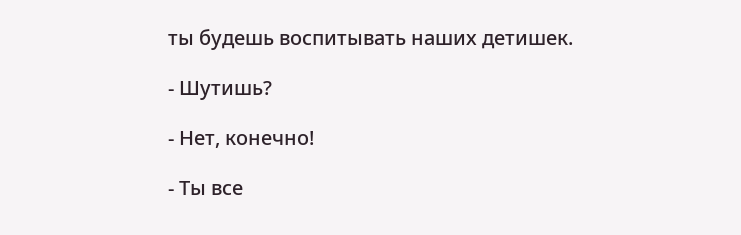ты будешь воспитывать наших детишек.

- Шутишь?

- Нет, конечно!

- Ты все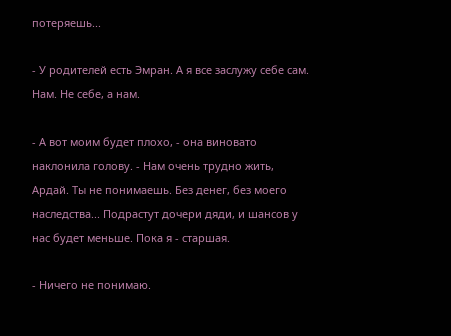потеряешь...

- У родителей есть Эмран. А я все заслужу себе сам. Нам. Не себе, а нам.

- А вот моим будет плохо, - она виновато наклонила голову. - Нам очень трудно жить, Ардай. Ты не понимаешь. Без денег, без моего наследства... Подрастут дочери дяди, и шансов у нас будет меньше. Пока я - старшая.

- Ничего не понимаю.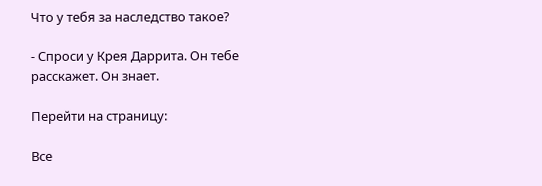Что у тебя за наследство такое?

- Спроси у Крея Даррита. Он тебе расскажет. Он знает.

Перейти на страницу:

Все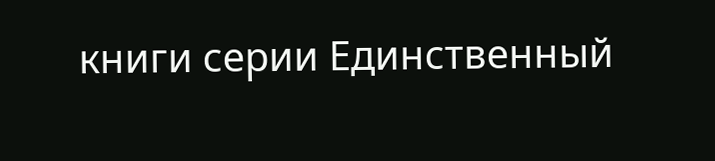книги серии Единственный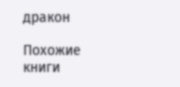дракон

Похожие книги